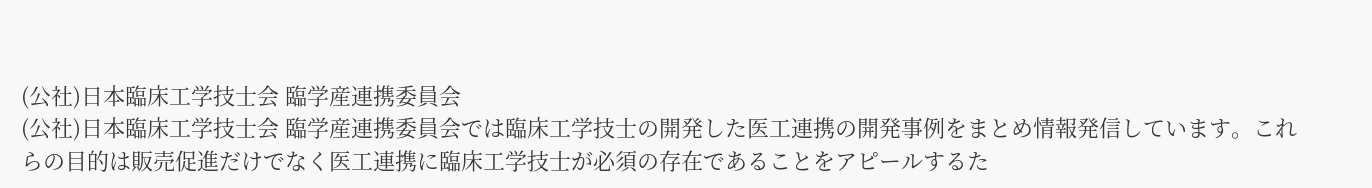(公社)日本臨床工学技士会 臨学産連携委員会
(公社)日本臨床工学技士会 臨学産連携委員会では臨床工学技士の開発した医工連携の開発事例をまとめ情報発信しています。これらの目的は販売促進だけでなく医工連携に臨床工学技士が必須の存在であることをアピールするた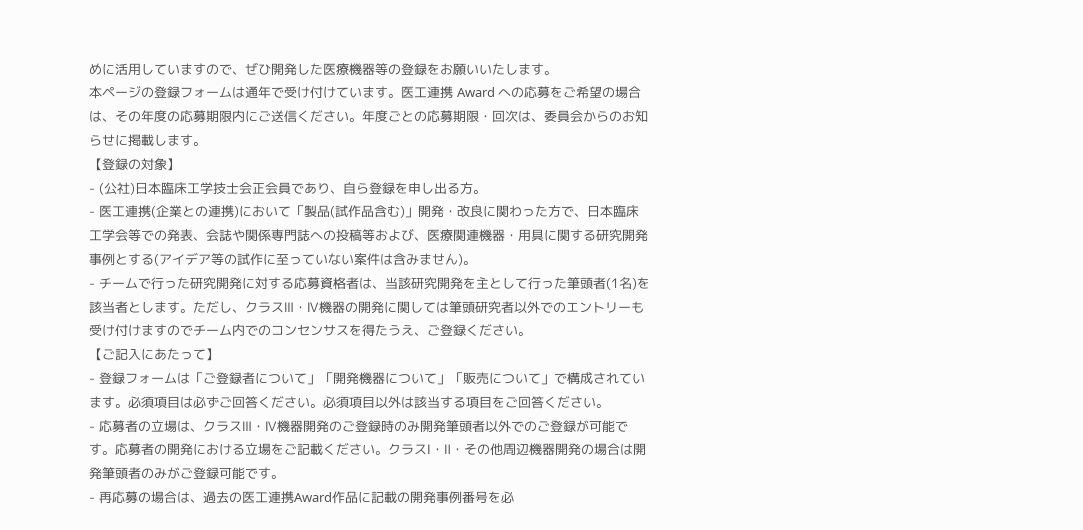めに活用していますので、ぜひ開発した医療機器等の登録をお願いいたします。
本ページの登録フォームは通年で受け付けています。医工連携 Award への応募をご希望の場合は、その年度の応募期限内にご送信ください。年度ごとの応募期限・回次は、委員会からのお知らせに掲載します。
【登録の対象】
- (公社)日本臨床工学技士会正会員であり、自ら登録を申し出る方。
- 医工連携(企業との連携)において「製品(試作品含む)」開発・改良に関わった方で、日本臨床工学会等での発表、会誌や関係専門誌への投稿等および、医療関連機器・用具に関する研究開発事例とする(アイデア等の試作に至っていない案件は含みません)。
- チームで行った研究開発に対する応募資格者は、当該研究開発を主として行った筆頭者(1名)を該当者とします。ただし、クラスⅢ・Ⅳ機器の開発に関しては筆頭研究者以外でのエントリーも受け付けますのでチーム内でのコンセンサスを得たうえ、ご登録ください。
【ご記入にあたって】
- 登録フォームは「ご登録者について」「開発機器について」「販売について」で構成されています。必須項目は必ずご回答ください。必須項目以外は該当する項目をご回答ください。
- 応募者の立場は、クラスⅢ・Ⅳ機器開発のご登録時のみ開発筆頭者以外でのご登録が可能です。応募者の開発における立場をご記載ください。クラスⅠ・Ⅱ・その他周辺機器開発の場合は開発筆頭者のみがご登録可能です。
- 再応募の場合は、過去の医工連携Award作品に記載の開発事例番号を必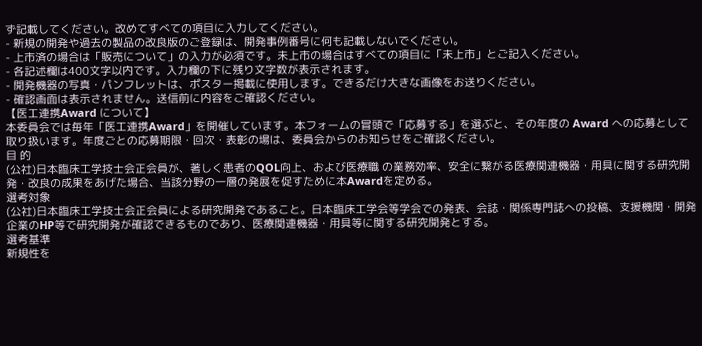ず記載してください。改めてすべての項目に入力してください。
- 新規の開発や過去の製品の改良版のご登録は、開発事例番号に何も記載しないでください。
- 上市済の場合は「販売について」の入力が必須です。未上市の場合はすべての項目に「未上市」とご記入ください。
- 各記述欄は400文字以内です。入力欄の下に残り文字数が表示されます。
- 開発機器の写真・パンフレットは、ポスター掲載に使用します。できるだけ大きな画像をお送りください。
- 確認画面は表示されません。送信前に内容をご確認ください。
【医工連携Award について】
本委員会では毎年「医工連携Award」を開催しています。本フォームの冒頭で「応募する」を選ぶと、その年度の Award への応募として取り扱います。年度ごとの応募期限・回次・表彰の場は、委員会からのお知らせをご確認ください。
目 的
(公社)日本臨床工学技士会正会員が、著しく患者のQOL向上、および医療職 の業務効率、安全に繋がる医療関連機器・用具に関する研究開発・改良の成果をあげた場合、当該分野の一層の発展を促すために本Awardを定める。
選考対象
(公社)日本臨床工学技士会正会員による研究開発であること。日本臨床工学会等学会での発表、会誌・関係専門誌への投稿、支援機関・開発企業のHP等で研究開発が確認できるものであり、医療関連機器・用具等に関する研究開発とする。
選考基準
新規性を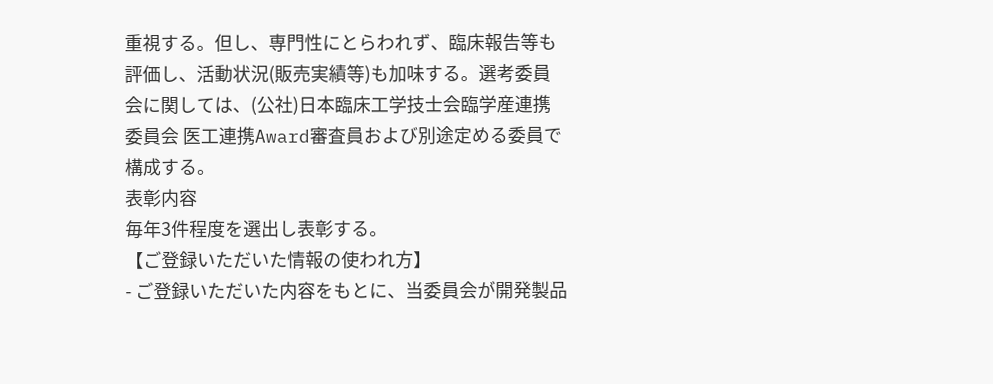重視する。但し、専門性にとらわれず、臨床報告等も評価し、活動状況(販売実績等)も加味する。選考委員会に関しては、(公社)日本臨床工学技士会臨学産連携委員会 医工連携Award審査員および別途定める委員で構成する。
表彰内容
毎年3件程度を選出し表彰する。
【ご登録いただいた情報の使われ方】
- ご登録いただいた内容をもとに、当委員会が開発製品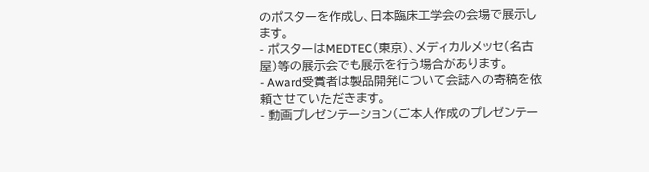のポスターを作成し、日本臨床工学会の会場で展示します。
- ポスターはMEDTEC(東京)、メディカルメッセ(名古屋)等の展示会でも展示を行う場合があります。
- Award受賞者は製品開発について会誌への寄稿を依頼させていただきます。
- 動画プレゼンテーション(ご本人作成のプレゼンテー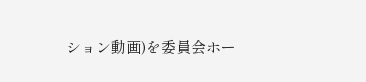ション動画)を委員会ホー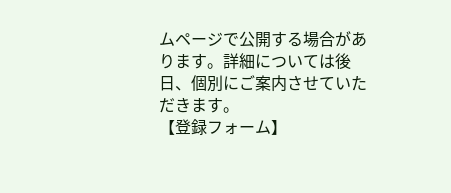ムページで公開する場合があります。詳細については後日、個別にご案内させていただきます。
【登録フォーム】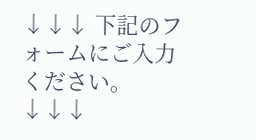↓↓↓ 下記のフォームにご入力ください。 ↓↓↓